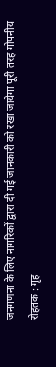जनगणना के लिए नागरिकों द्वारा दी गई जानकारी को रखा जायेगा पूरी तरह गोपनीय
रोहतक : गृह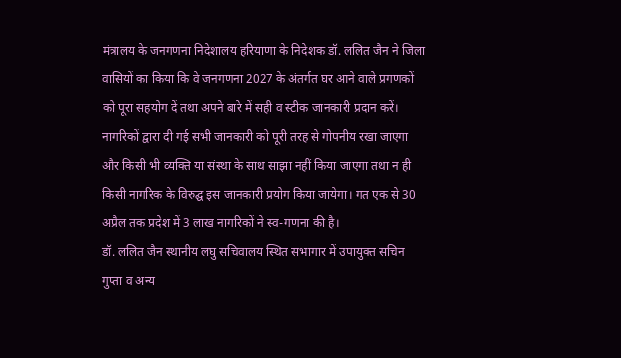मंत्रालय के जनगणना निदेशालय हरियाणा के निदेशक डॉ. ललित जैन ने जिला वासियों का किया कि वे जनगणना 2027 के अंतर्गत घर आने वाले प्रगणकों को पूरा सहयोग दें तथा अपने बारे में सही व स्टीक जानकारी प्रदान करें। नागरिकों द्वारा दी गई सभी जानकारी को पूरी तरह से गोपनीय रखा जाएगा और किसी भी व्यक्ति या संस्था के साथ साझा नहीं किया जाएगा तथा न ही किसी नागरिक के विरुद्घ इस जानकारी प्रयोग किया जायेगा। गत एक से 30 अप्रैल तक प्रदेश में 3 लाख नागरिकों ने स्व-गणना की है।
डॉ. ललित जैन स्थानीय लघु सचिवालय स्थित सभागार में उपायुक्त सचिन गुप्ता व अन्य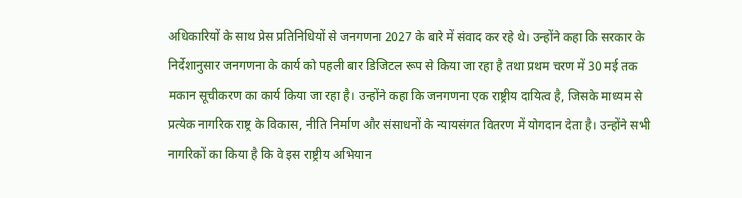अधिकारियों के साथ प्रेस प्रतिनिधियों से जनगणना 2027 के बारे में संवाद कर रहे थे। उन्होंने कहा कि सरकार के निर्देशानुसार जनगणना के कार्य को पहली बार डिजिटल रूप से किया जा रहा है तथा प्रथम चरण में 30 मई तक मकान सूचीकरण का कार्य किया जा रहा है। उन्होंने कहा कि जनगणना एक राष्ट्रीय दायित्व है, जिसके माध्यम से प्रत्येक नागरिक राष्ट्र के विकास, नीति निर्माण और संसाधनों के न्यायसंगत वितरण में योगदान देता है। उन्होंने सभी नागरिकों का किया है कि वे इस राष्ट्रीय अभियान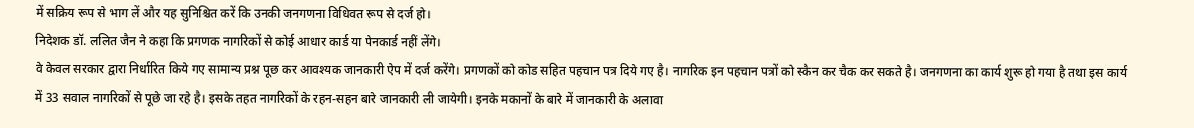में सक्रिय रूप से भाग लें और यह सुनिश्चित करें कि उनकी जनगणना विधिवत रूप से दर्ज हो।
निदेशक डॉ. ललित जैन ने कहा कि प्रगणक नागरिकों से कोई आधार कार्ड या पेनकार्ड नहीं लेंगे।
वे केवल सरकार द्वारा निर्धारित किये गए सामान्य प्रश्न पूछ कर आवश्यक जानकारी ऐप में दर्ज करेंगे। प्रगणकों को कोड सहित पहचान पत्र दिये गए है। नागरिक इन पहचान पत्रों को स्कैन कर चैक कर सकते है। जनगणना का कार्य शुरू हो गया है तथा इस कार्य में 33 सवाल नागरिकों से पूछे जा रहे है। इसके तहत नागरिकों के रहन-सहन बारे जानकारी ली जायेगी। इनके मकानों के बारे में जानकारी के अलावा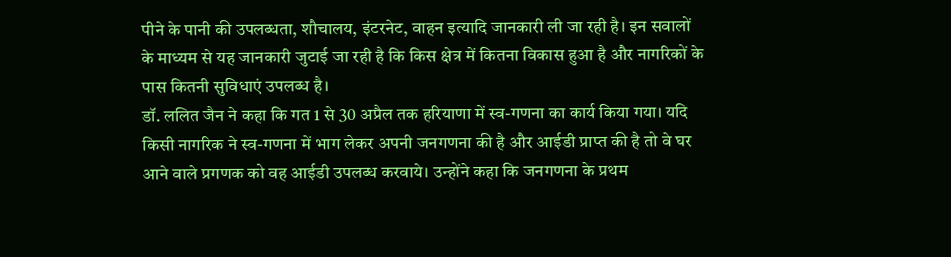पीने के पानी की उपलब्धता, शौचालय, इंटरनेट, वाहन इत्यादि जानकारी ली जा रही है। इन सवालों के माध्यम से यह जानकारी जुटाई जा रही है कि किस क्षेत्र में कितना विकास हुआ है और नागरिकों के पास कितनी सुविधाएं उपलब्ध है।
डॉ. ललित जैन ने कहा कि गत 1 से 30 अप्रैल तक हरियाणा में स्व-गणना का कार्य किया गया। यदि किसी नागरिक ने स्व-गणना में भाग लेकर अपनी जनगणना की है और आईडी प्राप्त की है तो वे घर आने वाले प्रगणक को वह आईडी उपलब्ध करवाये। उन्होंने कहा कि जनगणना के प्रथम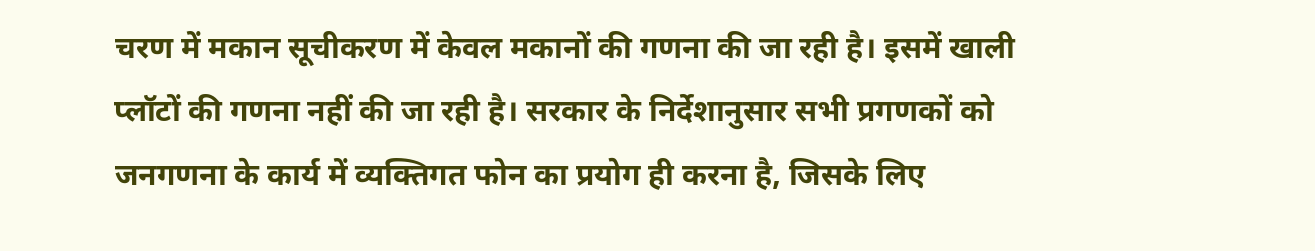चरण में मकान सूचीकरण में केवल मकानों की गणना की जा रही है। इसमें खाली प्लॉटों की गणना नहीं की जा रही है। सरकार के निर्देशानुसार सभी प्रगणकों को जनगणना के कार्य में व्यक्तिगत फोन का प्रयोग ही करना है, जिसके लिए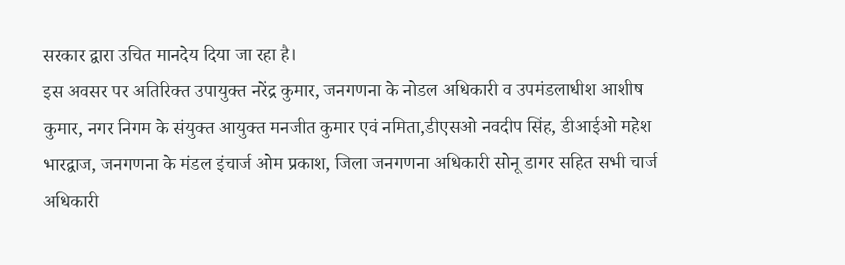सरकार द्वारा उचित मानदेय दिया जा रहा है।
इस अवसर पर अतिरिक्त उपायुक्त नरेंद्र कुमार, जनगणना के नोडल अधिकारी व उपमंडलाधीश आशीष कुमार, नगर निगम के संयुक्त आयुक्त मनजीत कुमार एवं नमिता,डीएसओ नवदीप सिंह, डीआईओ महेश भारद्वाज, जनगणना के मंडल इंचार्ज ओम प्रकाश, जिला जनगणना अधिकारी सोनू डागर सहित सभी चार्ज अधिकारी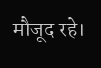मौजूद रहे।